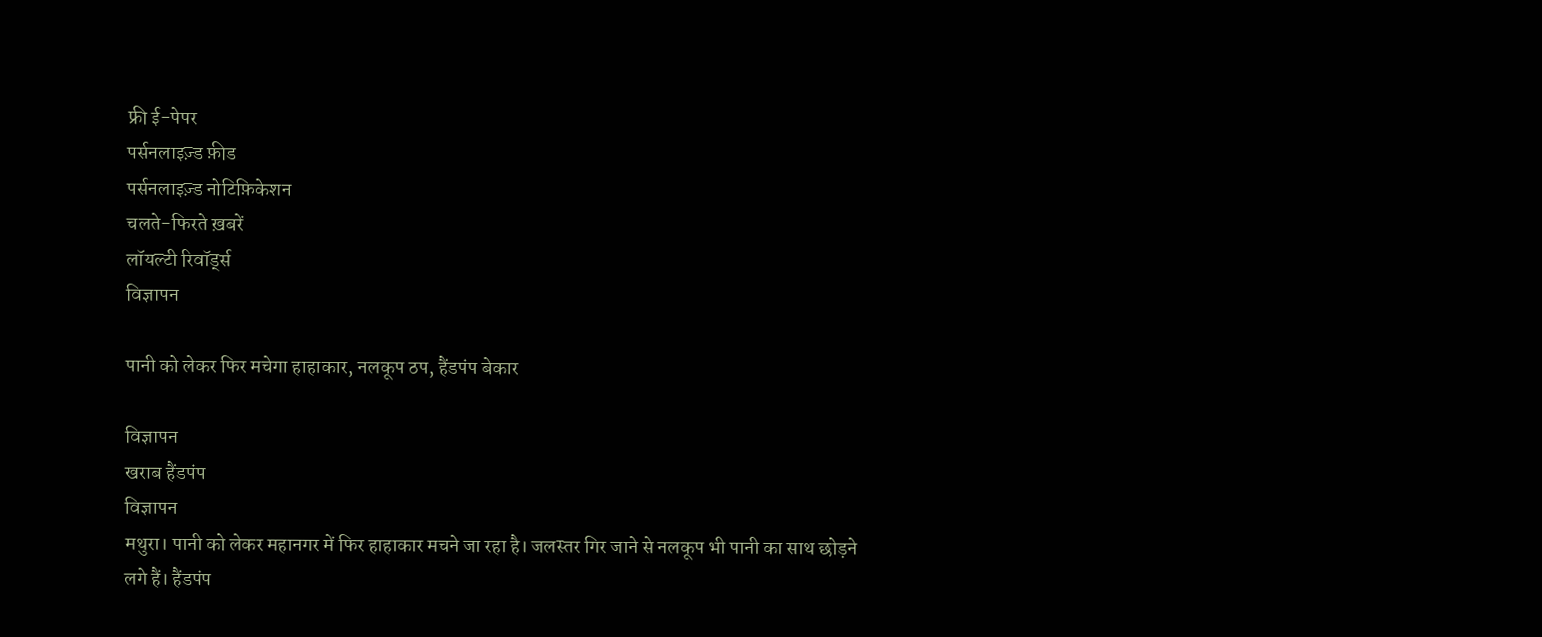फ्री ई-पेपर
पर्सनलाइज़्ड फ़ीड
पर्सनलाइज़्ड नोटिफ़िकेशन
चलते-फिरते ख़बरें
लॉयल्टी रिवॉर्ड्स
विज्ञापन

पानी को लेकर फिर मचेगा हाहाकार, नलकूप ठप, हैंडपंप बेकार

विज्ञापन
खराब हैंडपंप
विज्ञापन
मथुरा। पानी को लेकर महानगर में फिर हाहाकार मचने जा रहा है। जलस्तर गिर जाने से नलकूप भी पानी का साथ छोड़ने लगे हैं। हैंडपंप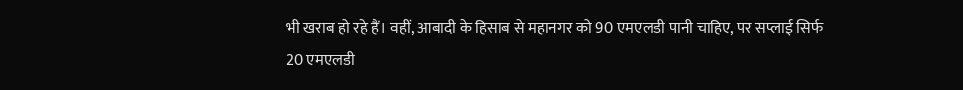भी खराब हो रहे हैं। वहीं, आबादी के हिसाब से महानगर को 90 एमएलडी पानी चाहिए, पर सप्लाई सिर्फ 20 एमएलडी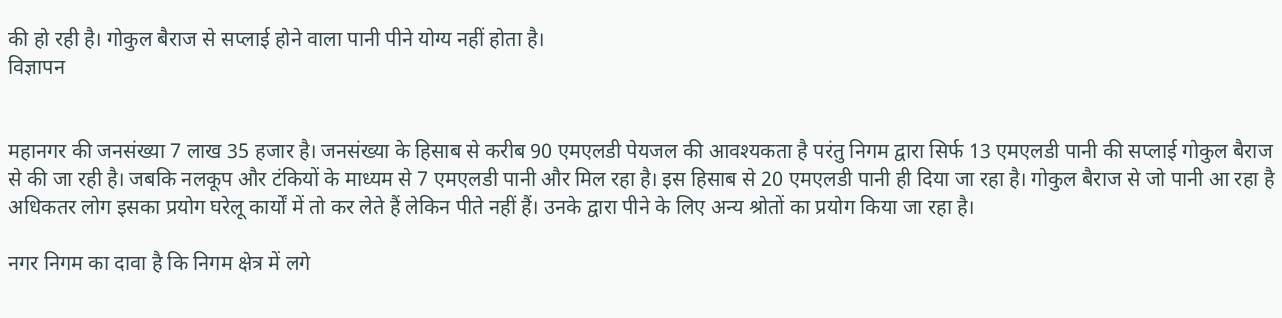की हो रही है। गोकुल बैराज से सप्लाई होने वाला पानी पीने योग्य नहीं होता है।
विज्ञापन


महानगर की जनसंख्या 7 लाख 35 हजार है। जनसंख्या के हिसाब से करीब 90 एमएलडी पेयजल की आवश्यकता है परंतु निगम द्वारा सिर्फ 13 एमएलडी पानी की सप्लाई गोकुल बैराज से की जा रही है। जबकि नलकूप और टंकियों के माध्यम से 7 एमएलडी पानी और मिल रहा है। इस हिसाब से 20 एमएलडी पानी ही दिया जा रहा है। गोकुल बैराज से जो पानी आ रहा है अधिकतर लोग इसका प्रयोग घरेलू कार्यों में तो कर लेते हैं लेकिन पीते नहीं हैं। उनके द्वारा पीने के लिए अन्य श्रोतों का प्रयोग किया जा रहा है।

नगर निगम का दावा है कि निगम क्षेत्र में लगे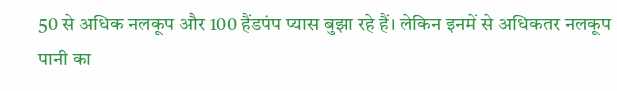50 से अधिक नलकूप और 100 हैंडपंप प्यास बुझा रहे हैं। लेकिन इनमें से अधिकतर नलकूप पानी का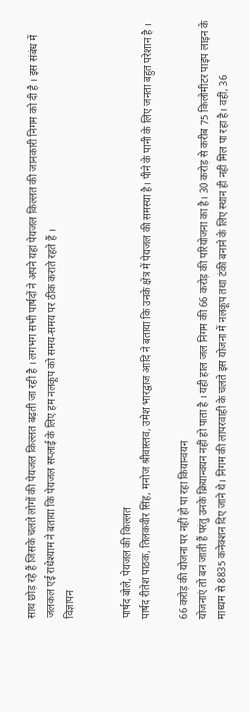साथ छोड़ रहे हैं जिसके चलते लोगों की पेयजल किल्लत बढ़ती जा रही है । लगभग सभी पार्षदों ने अपने यहां पेयजल किल्लत की जानकारी निगम को दी है । इस संबंध में जलकल एई राधेश्याम ने बताया कि पेयजल सप्लाई के लिए हम नलकूप को समय-समय पर ठीक कराते रहते हैं ।
विज्ञापन


पार्षद बोले, पेयजल की किल्लत
पार्षद रीतेश पाठक, तिलकवीर सिंह, मनोज श्रीवास्तव, उमेश भारद्वाज आदि ने बताया कि उनके क्षेत्र में पेयजल की समस्या है। पीने के पानी के लिए जनता बहुत परेशान है ।

66 करोड़ की योजना पर नहीं हो पा रहा कियान्वयन
योजनाएं तो बन जाती हैं परंतु उनके क्रियान्वयन नहीं हो पाता है । यही हाल जल निगम की 66 करोड़ की परियोजना का है। 30 करोड़ से करीब 75 किलोमीटर पाइप लाइन के माध्यम से 8835 कनेक्शन दिए जाने थे। निगम की लापरवाही के चलते इस योजना में नलकूप तथा टंकी बनाने के लिए स्थान ही नहीं मिल पा रहा है। वहीं, 36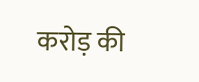करोड़ की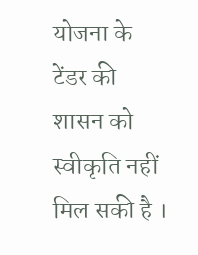योजना के टेंडर की शासन को स्वीकृति नहीं मिल सकी है ।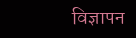विज्ञापन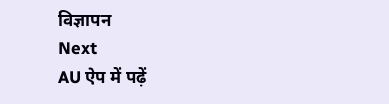विज्ञापन
Next
AU ऐप में पढ़ें